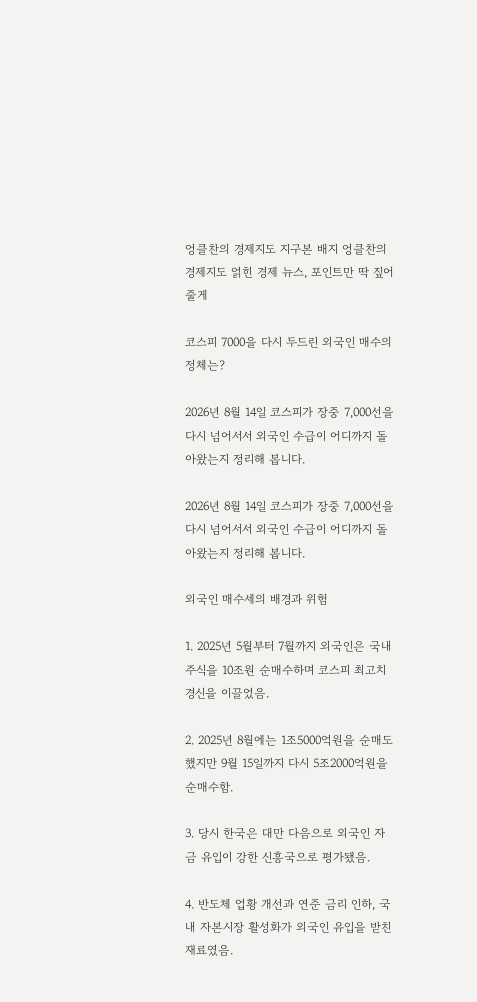엉클찬의 경제지도 지구본 배지 엉클찬의 경제지도 얽힌 경제 뉴스, 포인트만 딱 짚어줄게

코스피 7000을 다시 두드린 외국인 매수의 정체는?

2026년 8월 14일 코스피가 장중 7,000선을 다시 넘어서서 외국인 수급이 어디까지 돌아왔는지 정리해 봅니다.

2026년 8월 14일 코스피가 장중 7,000선을 다시 넘어서서 외국인 수급이 어디까지 돌아왔는지 정리해 봅니다.

외국인 매수세의 배경과 위험

1. 2025년 5월부터 7월까지 외국인은 국내주식을 10조원 순매수하며 코스피 최고치 경신을 이끌었음.

2. 2025년 8월에는 1조5000억원을 순매도했지만 9월 15일까지 다시 5조2000억원을 순매수함.

3. 당시 한국은 대만 다음으로 외국인 자금 유입이 강한 신흥국으로 평가됐음.

4. 반도체 업황 개선과 연준 금리 인하, 국내 자본시장 활성화가 외국인 유입을 받친 재료였음.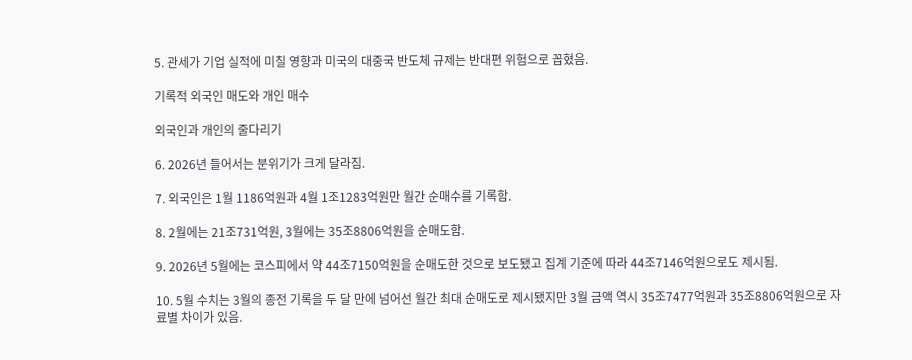5. 관세가 기업 실적에 미칠 영향과 미국의 대중국 반도체 규제는 반대편 위험으로 꼽혔음.

기록적 외국인 매도와 개인 매수

외국인과 개인의 줄다리기

6. 2026년 들어서는 분위기가 크게 달라짐.

7. 외국인은 1월 1186억원과 4월 1조1283억원만 월간 순매수를 기록함.

8. 2월에는 21조731억원, 3월에는 35조8806억원을 순매도함.

9. 2026년 5월에는 코스피에서 약 44조7150억원을 순매도한 것으로 보도됐고 집계 기준에 따라 44조7146억원으로도 제시됨.

10. 5월 수치는 3월의 종전 기록을 두 달 만에 넘어선 월간 최대 순매도로 제시됐지만 3월 금액 역시 35조7477억원과 35조8806억원으로 자료별 차이가 있음.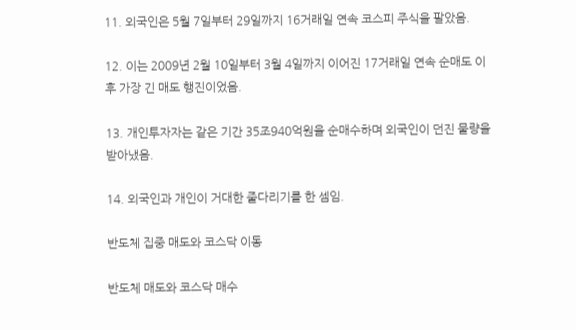11. 외국인은 5월 7일부터 29일까지 16거래일 연속 코스피 주식을 팔았음.

12. 이는 2009년 2월 10일부터 3월 4일까지 이어진 17거래일 연속 순매도 이후 가장 긴 매도 행진이었음.

13. 개인투자자는 같은 기간 35조940억원을 순매수하며 외국인이 던진 물량을 받아냈음.

14. 외국인과 개인이 거대한 줄다리기를 한 셈임.

반도체 집중 매도와 코스닥 이동

반도체 매도와 코스닥 매수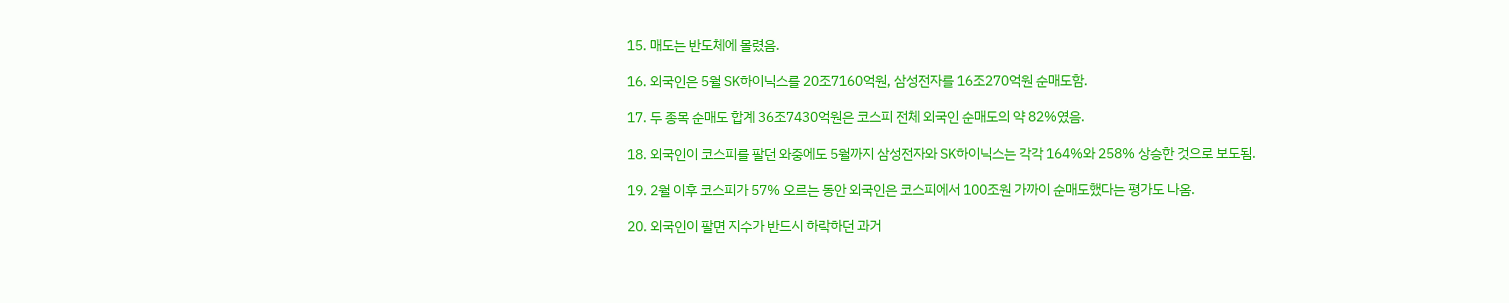15. 매도는 반도체에 몰렸음.

16. 외국인은 5월 SK하이닉스를 20조7160억원, 삼성전자를 16조270억원 순매도함.

17. 두 종목 순매도 합계 36조7430억원은 코스피 전체 외국인 순매도의 약 82%였음.

18. 외국인이 코스피를 팔던 와중에도 5월까지 삼성전자와 SK하이닉스는 각각 164%와 258% 상승한 것으로 보도됨.

19. 2월 이후 코스피가 57% 오르는 동안 외국인은 코스피에서 100조원 가까이 순매도했다는 평가도 나옴.

20. 외국인이 팔면 지수가 반드시 하락하던 과거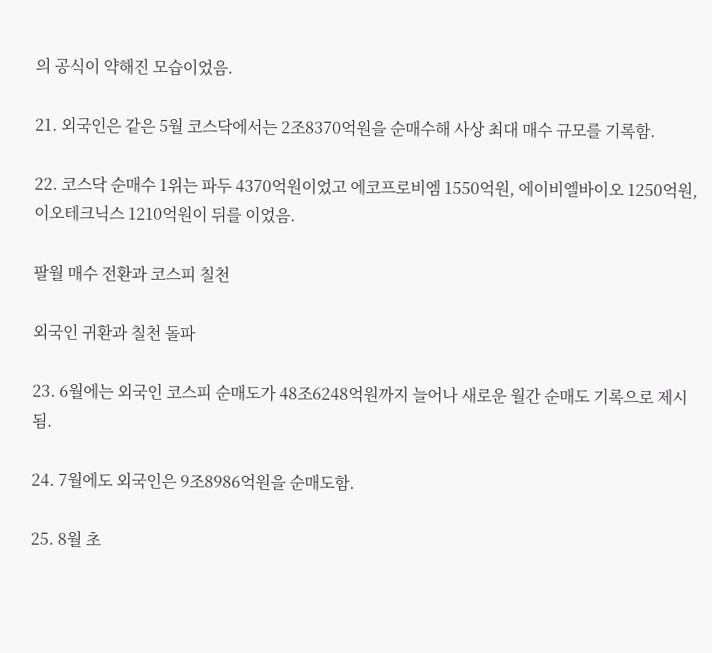의 공식이 약해진 모습이었음.

21. 외국인은 같은 5월 코스닥에서는 2조8370억원을 순매수해 사상 최대 매수 규모를 기록함.

22. 코스닥 순매수 1위는 파두 4370억원이었고 에코프로비엠 1550억원, 에이비엘바이오 1250억원, 이오테크닉스 1210억원이 뒤를 이었음.

팔월 매수 전환과 코스피 칠천

외국인 귀환과 칠천 돌파

23. 6월에는 외국인 코스피 순매도가 48조6248억원까지 늘어나 새로운 월간 순매도 기록으로 제시됨.

24. 7월에도 외국인은 9조8986억원을 순매도함.

25. 8월 초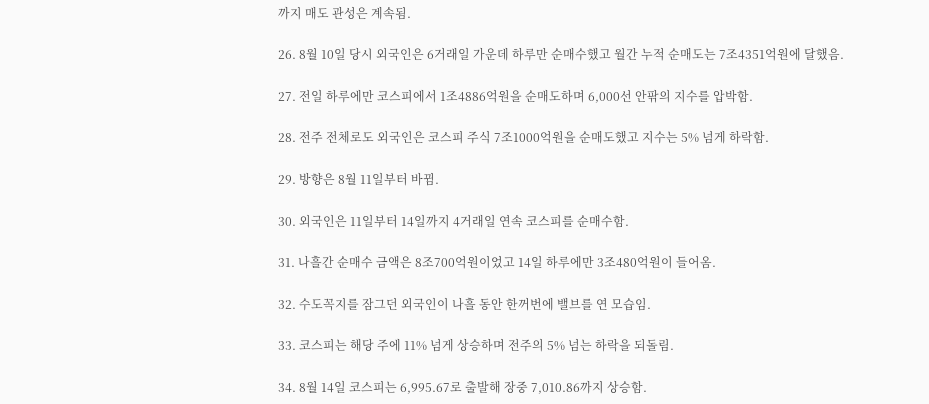까지 매도 관성은 계속됨.

26. 8월 10일 당시 외국인은 6거래일 가운데 하루만 순매수했고 월간 누적 순매도는 7조4351억원에 달했음.

27. 전일 하루에만 코스피에서 1조4886억원을 순매도하며 6,000선 안팎의 지수를 압박함.

28. 전주 전체로도 외국인은 코스피 주식 7조1000억원을 순매도했고 지수는 5% 넘게 하락함.

29. 방향은 8월 11일부터 바뀜.

30. 외국인은 11일부터 14일까지 4거래일 연속 코스피를 순매수함.

31. 나흘간 순매수 금액은 8조700억원이었고 14일 하루에만 3조480억원이 들어옴.

32. 수도꼭지를 잠그던 외국인이 나흘 동안 한꺼번에 밸브를 연 모습임.

33. 코스피는 해당 주에 11% 넘게 상승하며 전주의 5% 넘는 하락을 되돌림.

34. 8월 14일 코스피는 6,995.67로 출발해 장중 7,010.86까지 상승함.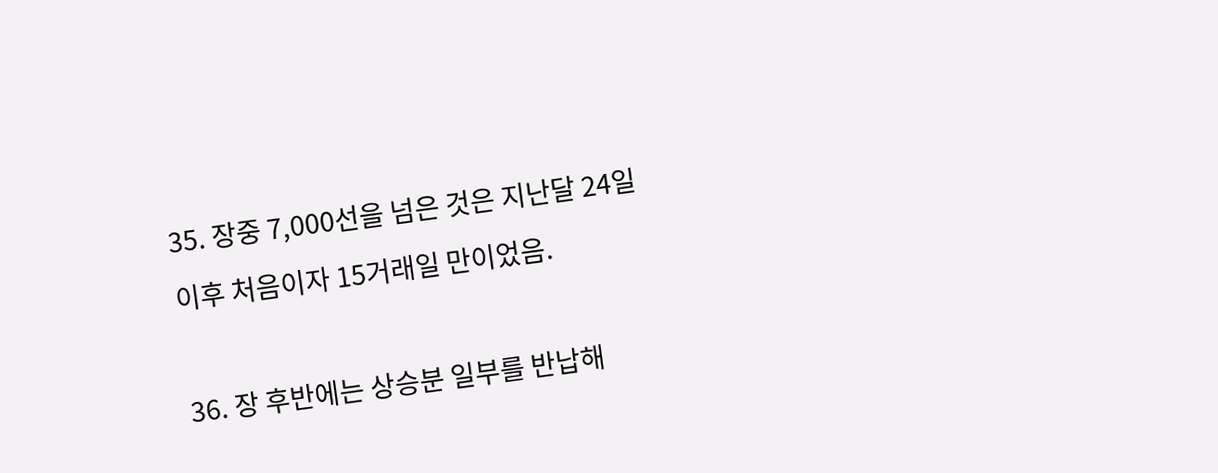35. 장중 7,000선을 넘은 것은 지난달 24일 이후 처음이자 15거래일 만이었음.

36. 장 후반에는 상승분 일부를 반납해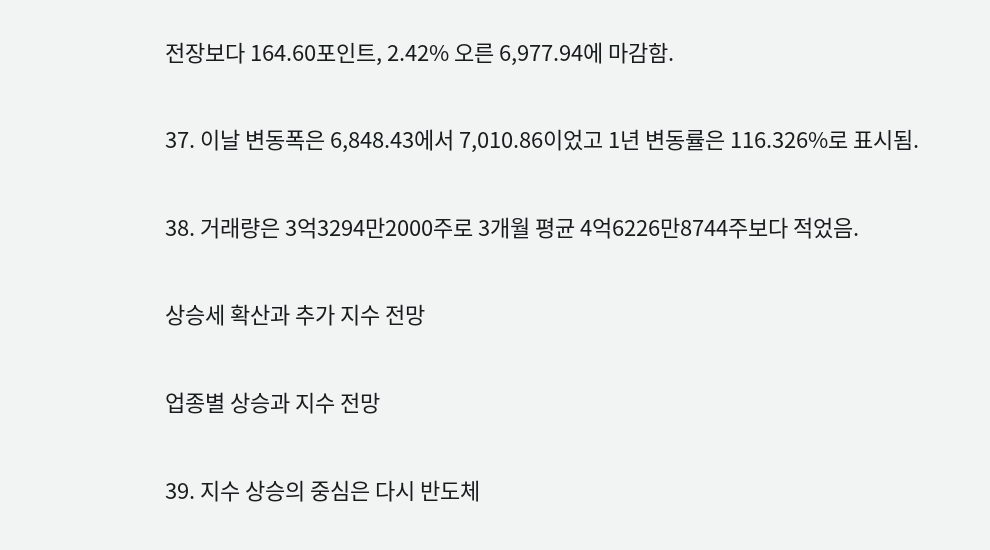전장보다 164.60포인트, 2.42% 오른 6,977.94에 마감함.

37. 이날 변동폭은 6,848.43에서 7,010.86이었고 1년 변동률은 116.326%로 표시됨.

38. 거래량은 3억3294만2000주로 3개월 평균 4억6226만8744주보다 적었음.

상승세 확산과 추가 지수 전망

업종별 상승과 지수 전망

39. 지수 상승의 중심은 다시 반도체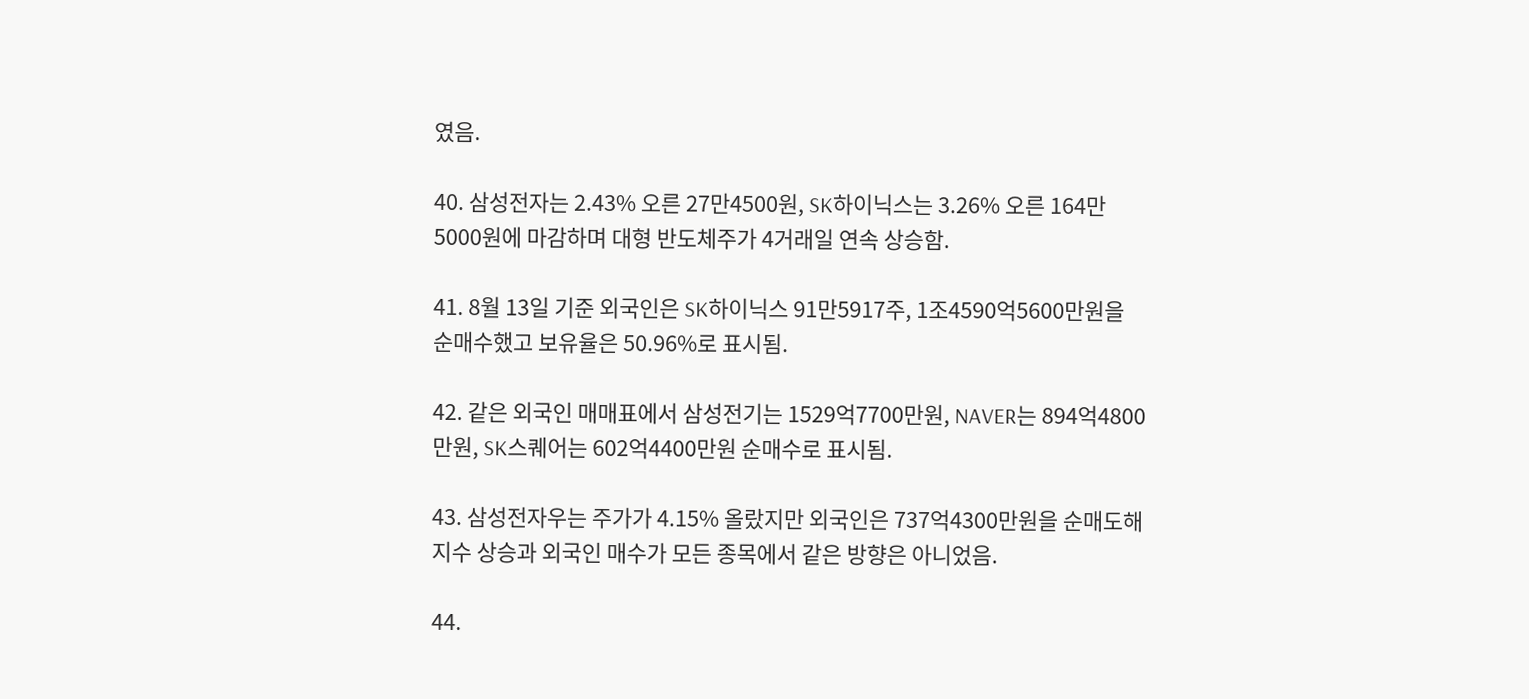였음.

40. 삼성전자는 2.43% 오른 27만4500원, SK하이닉스는 3.26% 오른 164만5000원에 마감하며 대형 반도체주가 4거래일 연속 상승함.

41. 8월 13일 기준 외국인은 SK하이닉스 91만5917주, 1조4590억5600만원을 순매수했고 보유율은 50.96%로 표시됨.

42. 같은 외국인 매매표에서 삼성전기는 1529억7700만원, NAVER는 894억4800만원, SK스퀘어는 602억4400만원 순매수로 표시됨.

43. 삼성전자우는 주가가 4.15% 올랐지만 외국인은 737억4300만원을 순매도해 지수 상승과 외국인 매수가 모든 종목에서 같은 방향은 아니었음.

44.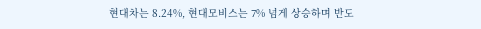현대차는 8.24%, 현대모비스는 7% 넘게 상승하며 반도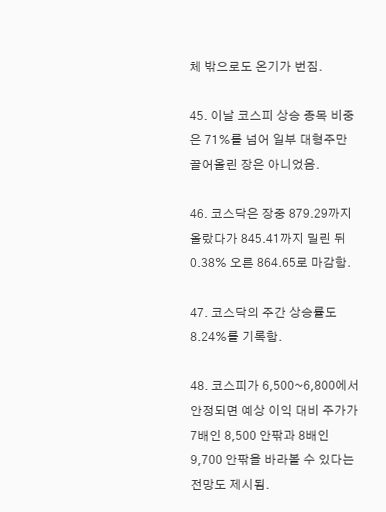체 밖으로도 온기가 번짐.

45. 이날 코스피 상승 종목 비중은 71%를 넘어 일부 대형주만 끌어올린 장은 아니었음.

46. 코스닥은 장중 879.29까지 올랐다가 845.41까지 밀린 뒤 0.38% 오른 864.65로 마감함.

47. 코스닥의 주간 상승률도 8.24%를 기록함.

48. 코스피가 6,500~6,800에서 안정되면 예상 이익 대비 주가가 7배인 8,500 안팎과 8배인 9,700 안팎을 바라볼 수 있다는 전망도 제시됨.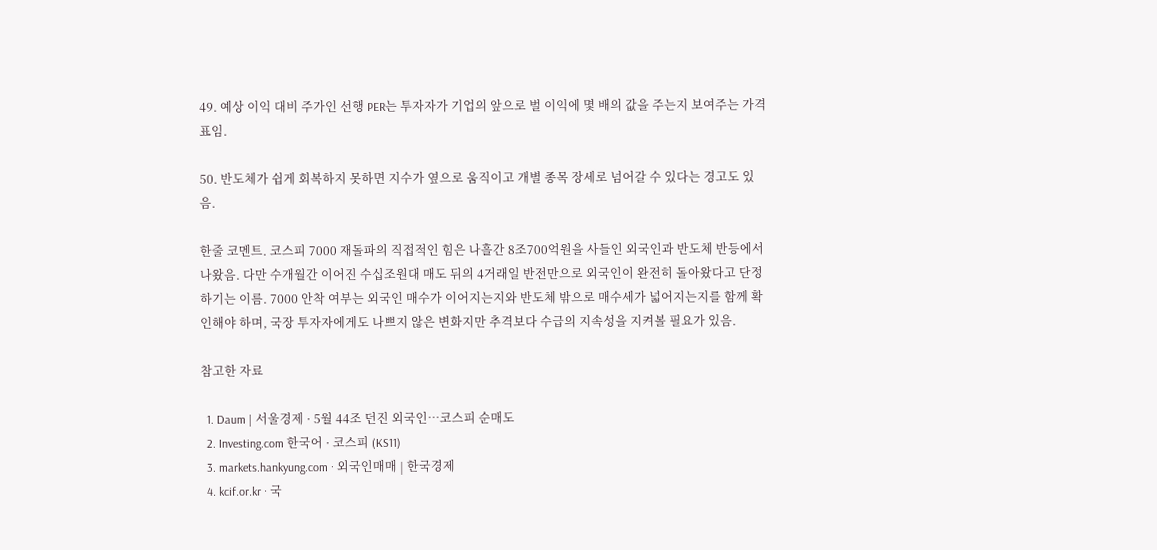49. 예상 이익 대비 주가인 선행 PER는 투자자가 기업의 앞으로 벌 이익에 몇 배의 값을 주는지 보여주는 가격표임.

50. 반도체가 쉽게 회복하지 못하면 지수가 옆으로 움직이고 개별 종목 장세로 넘어갈 수 있다는 경고도 있음.

한줄 코멘트. 코스피 7000 재돌파의 직접적인 힘은 나흘간 8조700억원을 사들인 외국인과 반도체 반등에서 나왔음. 다만 수개월간 이어진 수십조원대 매도 뒤의 4거래일 반전만으로 외국인이 완전히 돌아왔다고 단정하기는 이름. 7000 안착 여부는 외국인 매수가 이어지는지와 반도체 밖으로 매수세가 넓어지는지를 함께 확인해야 하며, 국장 투자자에게도 나쁘지 않은 변화지만 추격보다 수급의 지속성을 지켜볼 필요가 있음.

참고한 자료

  1. Daum | 서울경제 · 5월 44조 던진 외국인…코스피 순매도
  2. Investing.com 한국어 · 코스피 (KS11)
  3. markets.hankyung.com · 외국인매매 | 한국경제
  4. kcif.or.kr · 국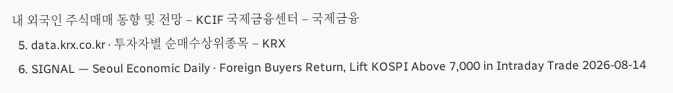내 외국인 주식매매 동향 및 전망 – KCIF 국제금융센터 – 국제금융
  5. data.krx.co.kr · 투자자별 순매수상위종목 – KRX
  6. SIGNAL — Seoul Economic Daily · Foreign Buyers Return, Lift KOSPI Above 7,000 in Intraday Trade 2026-08-14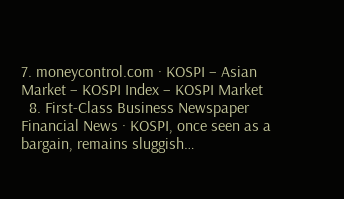7. moneycontrol.com · KOSPI – Asian Market – KOSPI Index – KOSPI Market
  8. First-Class Business Newspaper Financial News · KOSPI, once seen as a bargain, remains sluggish…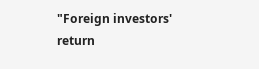"Foreign investors' return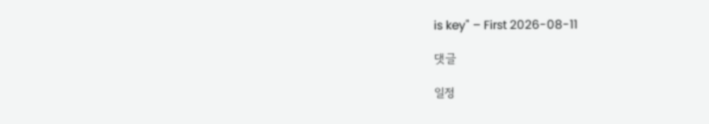is key" – First 2026-08-11

댓글

일정